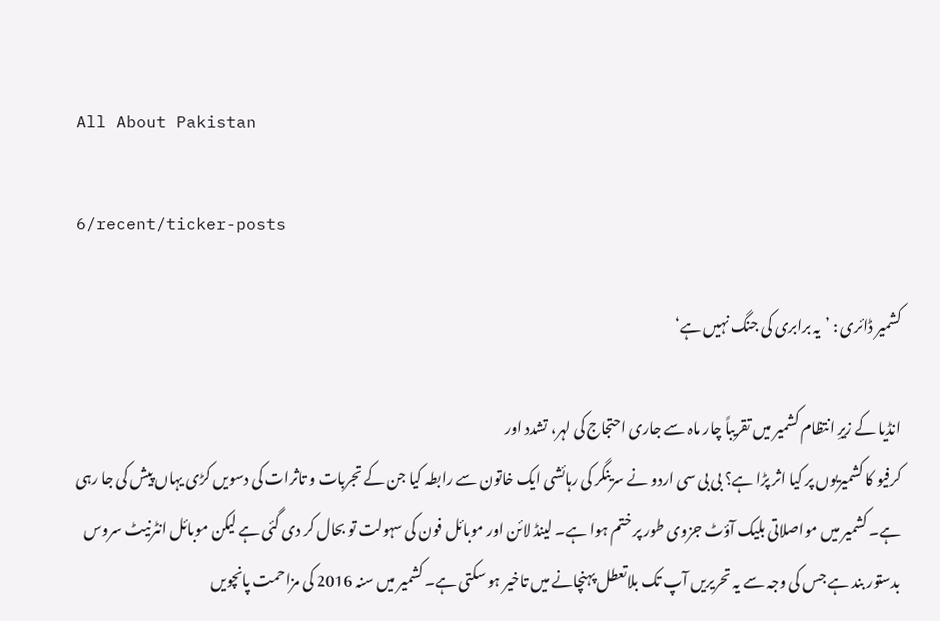All About Pakistan

6/recent/ticker-posts

کشمیر ڈائری : ’یہ برابری کی جنگ نہیں ہے‘

انڈیا کے زیرِ انتظام کشمیر میں تقریباً چار ماہ سے جاری احتجاج کی لہر، تشدد اور
کرفیو کا کشمیریوں پر کیا اثر پڑا ہے؟ بی بی سی اردو نے سرینگر کی رہائشی ایک خاتون سے رابطہ کیا جن کے تجربات و تاثرات کی دسویں کڑی یہاں پیش کی جا رہی ہے۔ کشمیر میں مواصلاتی بلیک آؤٹ جزوی طور پر ختم ہوا ہے۔ لینڈ لائن اور موبائل فون کی سہولت تو بحال کر دی گئی ہے لیکن موبائل انٹرنیٹ سروس بدستور بند ہے جس کی وجہ سے یہ تحریریں آپ تک بلاتعطل پہنچانے میں تاخیر ہو سکتی ہے۔ کشمیر میں سنہ 2016 کی مزاحمت پانچویں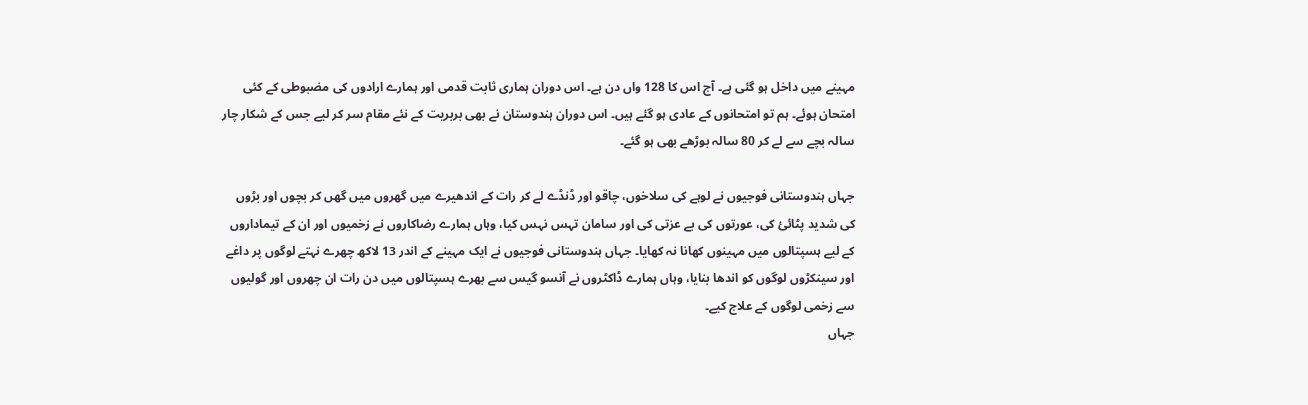مہینے میں داخل ہو گئی ہے۔ آج اس کا 128 واں دن ہے۔ اس دوران ہماری ثابت قدمی اور ہمارے ارادوں کی مضبوطی کے کئی امتحان ہوئے۔ ہم تو امتحانوں کے عادی ہو گئے ہیں۔ اس دوران ہندوستان نے بھی بربریت کے نئے مقام سر کر لیے جس کے شکار چار سالہ بچے سے لے کر 80 سالہ بوڑھے بھی ہو گئے۔

جہاں ہندوستانی فوجیوں نے لوہے کی سلاخوں، چاقو اور ڈنڈے لے کر رات کے اندھیرے میں گھروں میں گھں کر بچوں اور بڑوں کی شدید پٹائئ کی، عورتوں کی بے عزتی کی اور سامان تہس نہس کیا، وہاں ہمارے رضاکاروں نے زخمیوں اور ان کے تیماداروں کے لیے ہسپتالوں میں مہینوں کھانا نہ کھایا۔ جہاں ہندوستانی فوجیوں نے ایک مہینے کے اندر 13 لاکھ چھرے نہتے لوگوں پر داغے اور سینکڑوں لوگوں کو اندھا بنایا، وہاں ہمارے ڈاکٹروں نے آنسو گیس سے بھرے ہسپتالوں میں دن رات ان چھروں اور گولیوں سے زخمی لوگوں کے علاج کیے۔
جہاں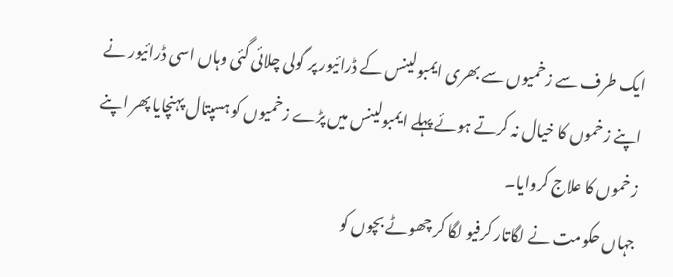ایک طرف سے زخمیوں سے بھری ایمبولینس کے ڈرائیور پر گولی چلائی گئی وہاں اسی ڈرائیور نے اپنے زخموں کا خیال نہ کرتے ہوئے پہلے ایمبولینس میں پڑے زخمیوں کو ہسپتال پہنچایا پھر اپنے زخموں کا علاج کروایا۔
جہاں حکومت نے لگاتار کرفیو لگا کر چھوٹے بچوں کو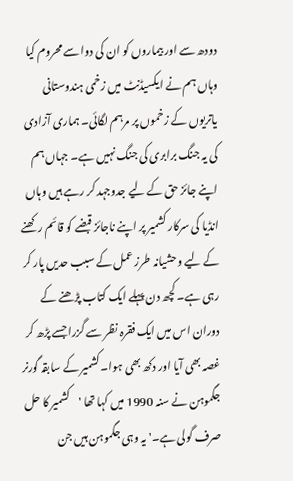دودھ سے اور بیماروں کو ان کی دوا سے محروم کیا وہاں ہم نے ایکسیڈنٹ میں زخمی ہندوستانی یاتریوں کے زخموں پر مرہم لگائی۔ ہماری آزادی کی یہ جنگ برابری کی جنگ نہیں ہے۔ جہاں ہم اپنے جائز حق کے لیے جدوجہد کر رہے ہیں وہاں انڈیا کی سرکار کشمیر پر اپنے ناجائز قبضے کو قائم رکھنے کے لیے وحشیانہ طرز عمل کے سبب حدیں پار کر رہی ہے۔ کچھ دن پہلے ایک کتاب پڑھنے کے دوران اس میں ایک فقرہ نظر سے گزرا جسے پڑھ کر غصہ بھی آیا اور دکھ بھی ہوا۔ کشمیر کے سابقہ گورنر جگموہن نے سنہ 1990 میں کہا تھا 'کشمیر کا حل صرف گولی ہے۔' یہ وہی جگموہن ہیں جن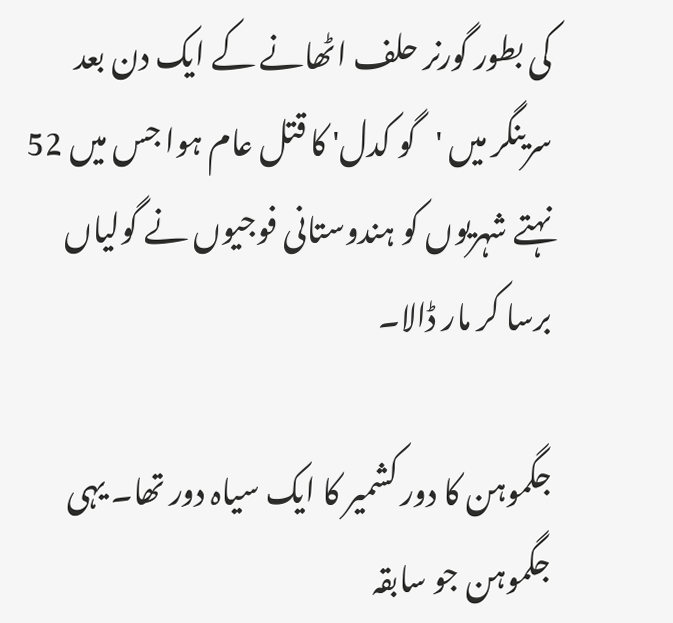کی بطور گورنر حلف اٹھانے کے ایک دن بعد سرینگر میں 'گو کدل' کا قتل عام ہوا جس میں 52 نہتے شہریوں کو ہندوستانی فوجیوں نے گولیاں برسا کر مار ڈالا۔

جگموہن کا دور کشمیر کا ایک سیاہ دور تھا۔ یہی جگموہن جو سابقہ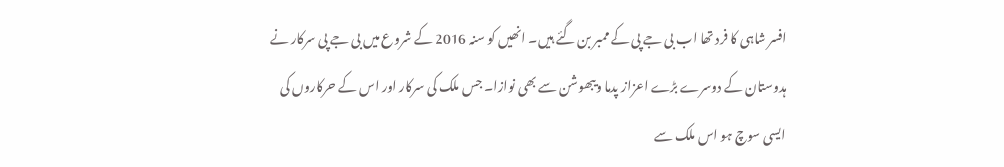افسر شاہی کا فرد تھا اب بی جے پی کے ممبر بن گئے ہیں۔ انھیں کو سنہ 2016 کے شروع میں بی جے پی سرکار نے ہدوستان کے دوسرے بڑے اعزاز پدما ویبھوشن سے بھی نوازا۔ جس ملک کی سرکار اور اس کے حرکاروں کی ایسی سوچ ہو اس ملک سے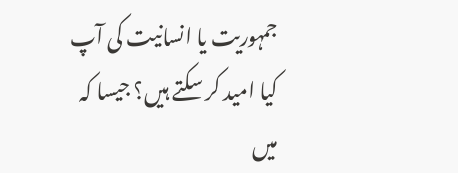جمہوریت یا انسانیت کی آپ کیا امید کر سکتے ہیں؟ جیسا کہ میں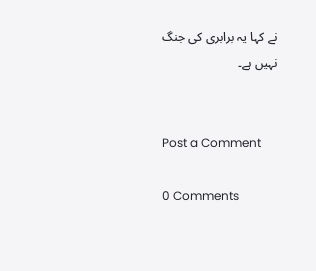نے کہا یہ برابری کی جنگ نہیں ہے۔


Post a Comment

0 Comments